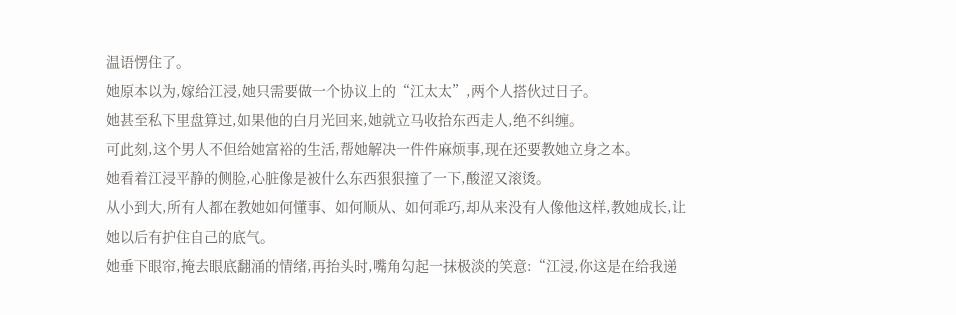温语愣住了。
她原本以为,嫁给江浸,她只需要做一个协议上的“江太太”,两个人搭伙过日子。
她甚至私下里盘算过,如果他的白月光回来,她就立马收拾东西走人,绝不纠缠。
可此刻,这个男人不但给她富裕的生活,帮她解决一件件麻烦事,现在还要教她立身之本。
她看着江浸平静的侧脸,心脏像是被什么东西狠狠撞了一下,酸涩又滚烫。
从小到大,所有人都在教她如何懂事、如何顺从、如何乖巧,却从来没有人像他这样,教她成长,让她以后有护住自己的底气。
她垂下眼帘,掩去眼底翻涌的情绪,再抬头时,嘴角勾起一抹极淡的笑意:“江浸,你这是在给我递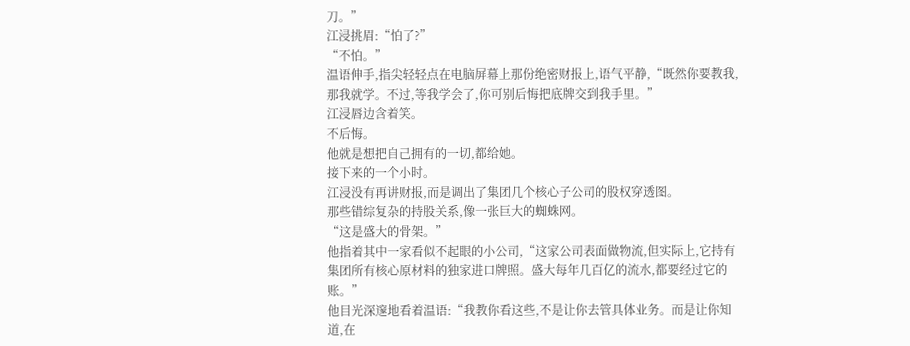刀。”
江浸挑眉:“怕了?”
“不怕。”
温语伸手,指尖轻轻点在电脑屏幕上那份绝密财报上,语气平静,“既然你要教我,那我就学。不过,等我学会了,你可别后悔把底牌交到我手里。”
江浸唇边含着笑。
不后悔。
他就是想把自己拥有的一切,都给她。
接下来的一个小时。
江浸没有再讲财报,而是调出了集团几个核心子公司的股权穿透图。
那些错综复杂的持股关系,像一张巨大的蜘蛛网。
“这是盛大的骨架。”
他指着其中一家看似不起眼的小公司,“这家公司表面做物流,但实际上,它持有集团所有核心原材料的独家进口牌照。盛大每年几百亿的流水,都要经过它的账。”
他目光深邃地看着温语:“我教你看这些,不是让你去管具体业务。而是让你知道,在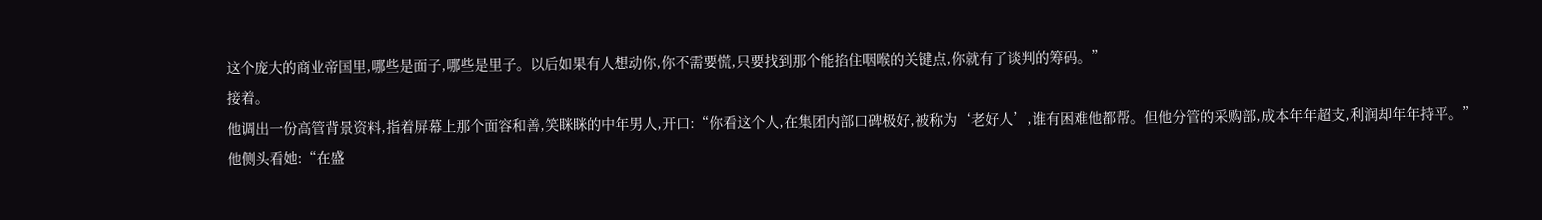这个庞大的商业帝国里,哪些是面子,哪些是里子。以后如果有人想动你,你不需要慌,只要找到那个能掐住咽喉的关键点,你就有了谈判的筹码。”
接着。
他调出一份高管背景资料,指着屏幕上那个面容和善,笑眯眯的中年男人,开口:“你看这个人,在集团内部口碑极好,被称为‘老好人’,谁有困难他都帮。但他分管的采购部,成本年年超支,利润却年年持平。”
他侧头看她:“在盛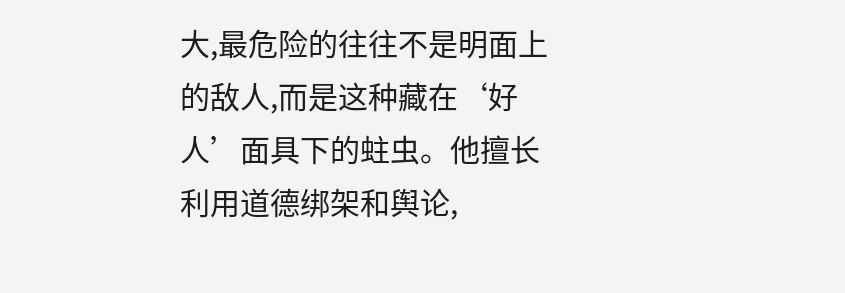大,最危险的往往不是明面上的敌人,而是这种藏在‘好人’面具下的蛀虫。他擅长利用道德绑架和舆论,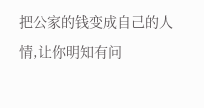把公家的钱变成自己的人情,让你明知有问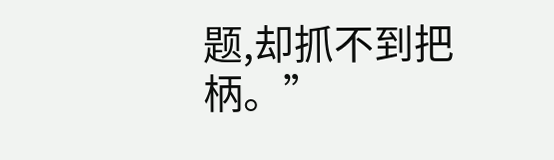题,却抓不到把柄。”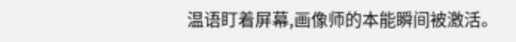温语盯着屏幕,画像师的本能瞬间被激活。